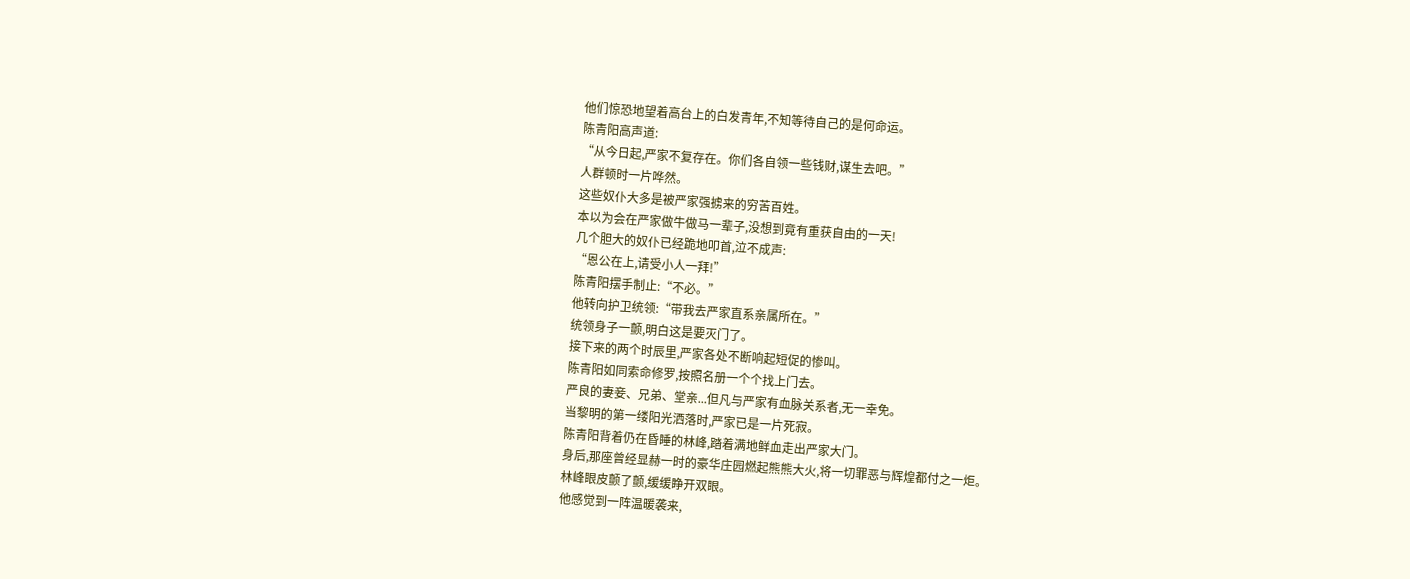他们惊恐地望着高台上的白发青年,不知等待自己的是何命运。
陈青阳高声道:
“从今日起,严家不复存在。你们各自领一些钱财,谋生去吧。”
人群顿时一片哗然。
这些奴仆大多是被严家强掳来的穷苦百姓。
本以为会在严家做牛做马一辈子,没想到竟有重获自由的一天!
几个胆大的奴仆已经跪地叩首,泣不成声:
“恩公在上,请受小人一拜!”
陈青阳摆手制止:“不必。”
他转向护卫统领:“带我去严家直系亲属所在。”
统领身子一颤,明白这是要灭门了。
接下来的两个时辰里,严家各处不断响起短促的惨叫。
陈青阳如同索命修罗,按照名册一个个找上门去。
严良的妻妾、兄弟、堂亲...但凡与严家有血脉关系者,无一幸免。
当黎明的第一缕阳光洒落时,严家已是一片死寂。
陈青阳背着仍在昏睡的林峰,踏着满地鲜血走出严家大门。
身后,那座曾经显赫一时的豪华庄园燃起熊熊大火,将一切罪恶与辉煌都付之一炬。
林峰眼皮颤了颤,缓缓睁开双眼。
他感觉到一阵温暖袭来,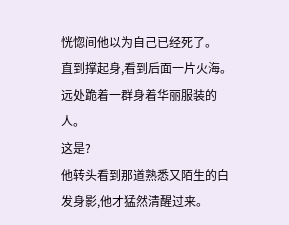恍惚间他以为自己已经死了。
直到撑起身,看到后面一片火海。
远处跪着一群身着华丽服装的人。
这是?
他转头看到那道熟悉又陌生的白发身影,他才猛然清醒过来。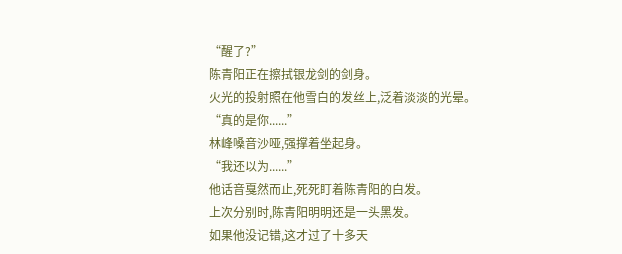“醒了?”
陈青阳正在擦拭银龙剑的剑身。
火光的投射照在他雪白的发丝上,泛着淡淡的光晕。
“真的是你......”
林峰嗓音沙哑,强撑着坐起身。
“我还以为......”
他话音戛然而止,死死盯着陈青阳的白发。
上次分别时,陈青阳明明还是一头黑发。
如果他没记错,这才过了十多天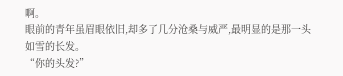啊。
眼前的青年虽眉眼依旧,却多了几分沧桑与威严,最明显的是那一头如雪的长发。
“你的头发?”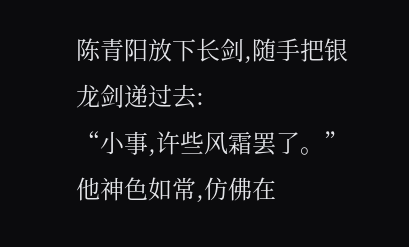陈青阳放下长剑,随手把银龙剑递过去:
“小事,许些风霜罢了。”
他神色如常,仿佛在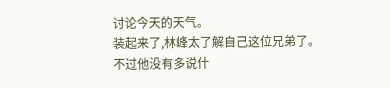讨论今天的天气。
装起来了,林峰太了解自己这位兄弟了。
不过他没有多说什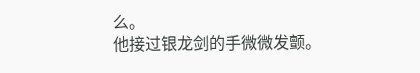么。
他接过银龙剑的手微微发颤。